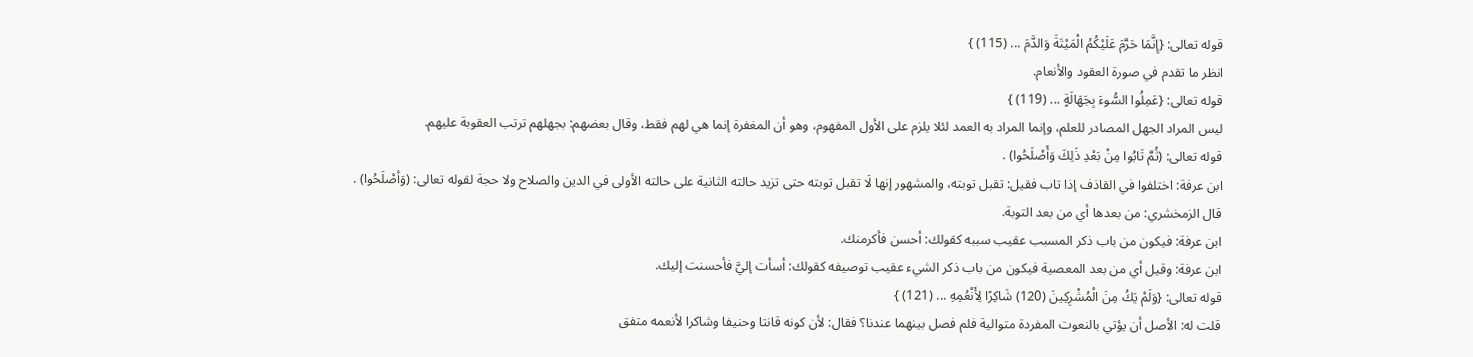قوله تعالى: {إِنَّمَا حَرَّمَ عَلَيْكُمُ الْمَيْتَةَ وَالدَّمَ ... (115) }
انظر ما تقدم في صورة العقود والأنعام.
قوله تعالى: {عَمِلُوا السُّوءَ بِجَهَالَةٍ ... (119) }
ليس المراد الجهل المصادر للعلم، وإنما المراد به العمد لئلا يلزم على الأول المفهوم، وهو أن المغفرة إنما هي لهم فقط، وقال بعضهم: بجهلهم ترتب العقوبة عليهم.
قوله تعالى: (ثُمَّ تَابُوا مِنْ بَعْدِ ذَلِكَ وَأَصْلَحُوا) .
ابن عرفة: اختلفوا في القاذف إذا تاب فقيل: تقبل توبته، والمشهور إنها لَا تقبل توبته حتى تزيد حالته الثانية على حالته الأولى في الدين والصلاح ولا حجة لقوله تعالى: (وَأصْلَحُوا) .
قال الزمخشري: من بعدها أي من بعد التوبة.
ابن عرفة: فيكون من باب ذكر المسبب عقيب سببه كقولك: أحسن فأكرمنك.
ابن عرفة: وقيل أي من بعد المعصية فيكون من باب ذكر الشيء عقيب توصيفه كقولك: أسأت إليَّ فأحسنت إليك.
قوله تعالى: {وَلَمْ يَكُ مِنَ الْمُشْرِكِينَ (120) شَاكِرًا لِأَنْعُمِهِ ... (121) }
قلت له: الأصل أن يؤتي بالنعوت المفردة متوالية فلم فصل بينهما عندنا؟ فقال: لأن كونه قانتا وحنيفا وشاكرا لأنعمه متفق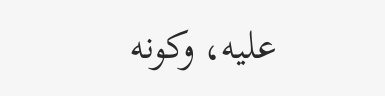عليه، وكونه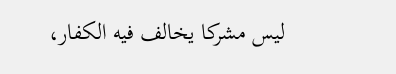ليس مشركا يخالف فيه الكفار،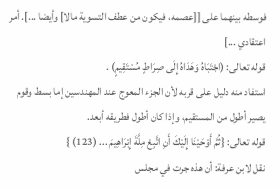فوسطه بينهما على [[عصمه، فيكون من عطف التسوية مالا] وأيضا ...]. أمر اعتقادي ...]
قوله تعالى: (اجْتَبَاهُ وَهَدَاهُ إِلَى صِرَاطٍ مُسْتَقِيمٍ) .
استفاد منه دليل على قربه لأن الجزء المعوج عند المهندسين إما بسط وقوم يصير أطول من المستقيم، وإذا كان أطول فطريقه أبعد.
قوله تعالى: {ثُمَّ أَوْحَيْنَا إِلَيْكَ أَنِ اتَّبِعْ مِلَّةَ إِبْرَاهِيمَ ... (123) }
نقل لابن عرفة: أن هذه جرت في مجلس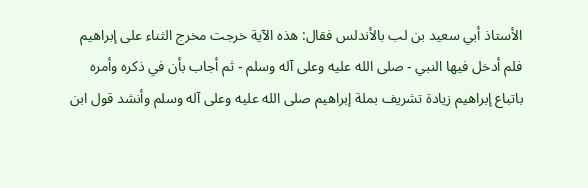الأستاذ أبي سعيد بن لب بالأندلس فقال: هذه الآية خرجت مخرج الثناء على إبراهيم فلم أدخل فيها النبي - صلى الله عليه وعلى آله وسلم - ثم أجاب بأن في ذكره وأمره باتباع إبراهيم زيادة تشريف بملة إبراهيم صلى الله عليه وعلى آله وسلم وأنشد قول ابن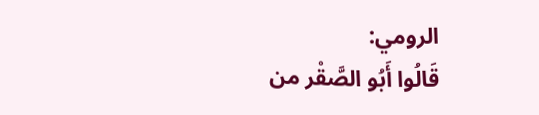الرومي:
قَالُوا أَبُو الصَّقْر من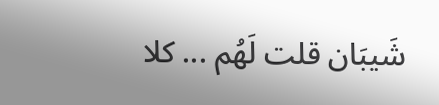شَيبَان قلت لَهُم ... كلا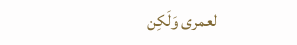لعمرى وَلَكِن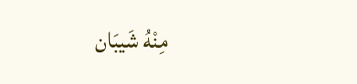مِنْهُ شَيبَان